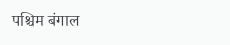पश्चिम बंगाल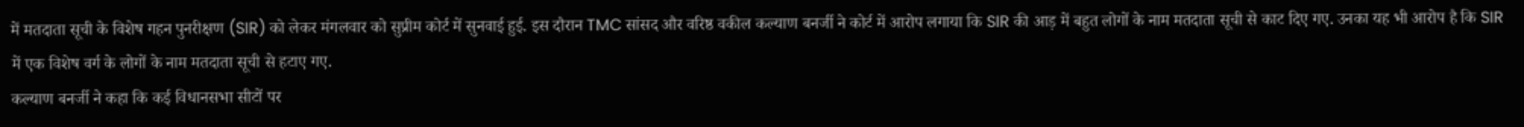में मतदाता सूची के विशेष गहन पुनरीक्षण (SIR) को लेकर मंगलवार को सुप्रीम कोर्ट में सुनवाई हुई. इस दौरान TMC सांसद और वरिष्ठ वकील कल्याण बनर्जी ने कोर्ट में आरोप लगाया कि SIR की आड़ में बहुत लोगों के नाम मतदाता सूची से काट दिए गए. उनका यह भी आरोप है कि SIR में एक विशेष वर्ग के लोगों के नाम मतदाता सूची से हटाए गए.
कल्याण बनर्जी ने कहा कि कई विधानसभा सीटों पर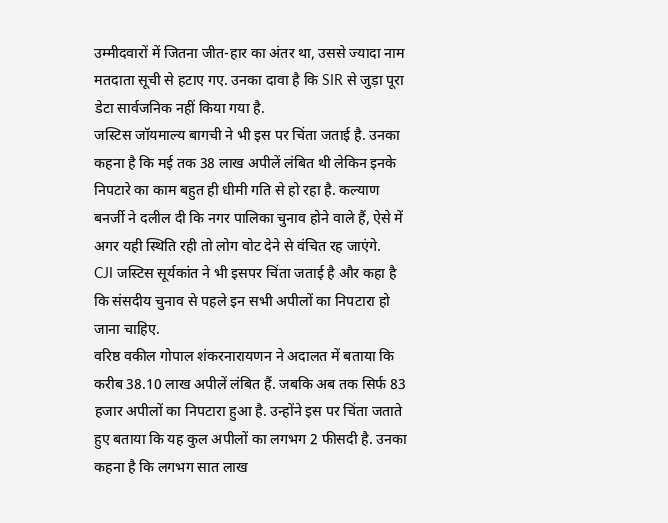उम्मीदवारों में जितना जीत-हार का अंतर था, उससे ज्यादा नाम मतदाता सूची से हटाए गए. उनका दावा है कि SIR से जुड़ा पूरा डेटा सार्वजनिक नहीं किया गया है.
जस्टिस जॉयमाल्य बागची ने भी इस पर चिंता जताई है. उनका कहना है कि मई तक 38 लाख अपीलें लंबित थी लेकिन इनके निपटारे का काम बहुत ही धीमी गति से हो रहा है. कल्याण बनर्जी ने दलील दी कि नगर पालिका चुनाव होने वाले हैं, ऐसे में अगर यही स्थिति रही तो लोग वोट देने से वंचित रह जाएंगे.
CJI जस्टिस सूर्यकांत ने भी इसपर चिंता जताई है और कहा है कि संसदीय चुनाव से पहले इन सभी अपीलों का निपटारा हो जाना चाहिए.
वरिष्ठ वकील गोपाल शंकरनारायणन ने अदालत में बताया कि करीब 38.10 लाख अपीलें लंबित हैं. जबकि अब तक सिर्फ 83 हजार अपीलों का निपटारा हुआ है. उन्होंने इस पर चिंता जताते हुए बताया कि यह कुल अपीलों का लगभग 2 फीसदी है. उनका कहना है कि लगभग सात लाख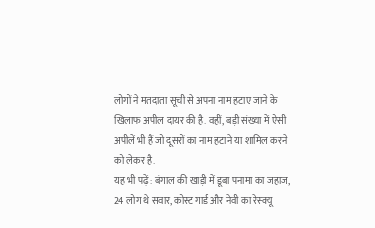लोगों ने मतदाता सूची से अपना नाम हटाए जाने के खिलाफ अपील दायर की है. वहीं, बड़ी संख्या में ऐसी अपीलें भी हैं जो दूसरों का नाम हटाने या शामिल करने को लेकर है.
यह भी पढ़ें: बंगाल की खाड़ी में डूबा पनामा का जहाज, 24 लोग थे सवार, कोस्ट गार्ड और नेवी का रेस्क्यू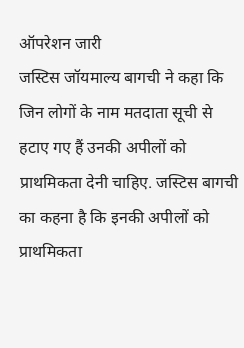ऑपरेशन जारी
जस्टिस जॉयमाल्य बागची ने कहा कि जिन लोगों के नाम मतदाता सूची से हटाए गए हैं उनकी अपीलों को प्राथमिकता देनी चाहिए. जस्टिस बागची का कहना है कि इनकी अपीलों को प्राथमिकता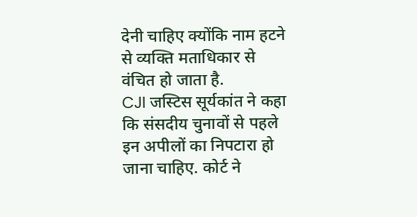देनी चाहिए क्योंकि नाम हटने से व्यक्ति मताधिकार से वंचित हो जाता है.
CJI जस्टिस सूर्यकांत ने कहा कि संसदीय चुनावों से पहले इन अपीलों का निपटारा हो जाना चाहिए. कोर्ट ने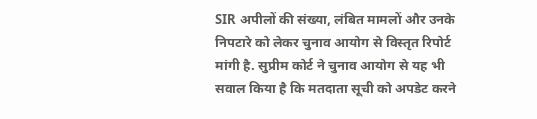SIR अपीलों की संख्या, लंबित मामलों और उनके निपटारे को लेकर चुनाव आयोग से विस्तृत रिपोर्ट मांगी है. सुप्रीम कोर्ट ने चुनाव आयोग से यह भी सवाल किया है कि मतदाता सूची को अपडेट करने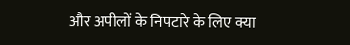और अपीलों के निपटारे के लिए क्या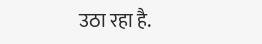उठा रहा है.